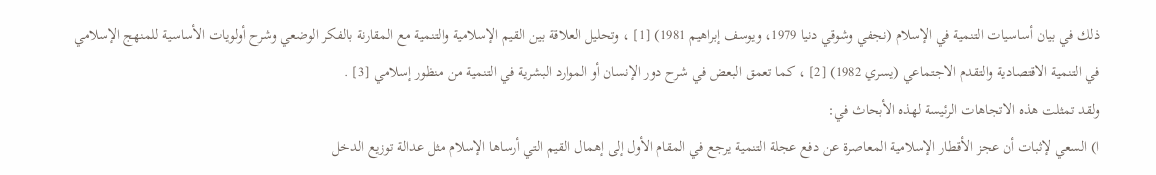ذلك في بيان أساسيات التنمية في الإسلام (نجفي وشوقي دنيا 1979، ويوسف إبراهيم 1981) [1] ، وتحليل العلاقة بين القيم الإسلامية والتنمية مع المقارنة بالفكر الوضعي وشرح أولويات الأساسية للمنهج الإسلامي في التنمية الاقتصادية والتقدم الاجتماعي (يسري 1982) [2] ، كما تعمق البعض في شرح دور الإنسان أو الموارد البشرية في التنمية من منظور إسلامي [3] .
ولقد تمثلت هذه الاتجاهات الرئيسة لهذه الأبحاث في:
ا) السعي لإثبات أن عجز الأقطار الإسلامية المعاصرة عن دفع عجلة التنمية يرجع في المقام الأول إلى إهمال القيم التي أرساها الإسلام مثل عدالة توزيع الدخل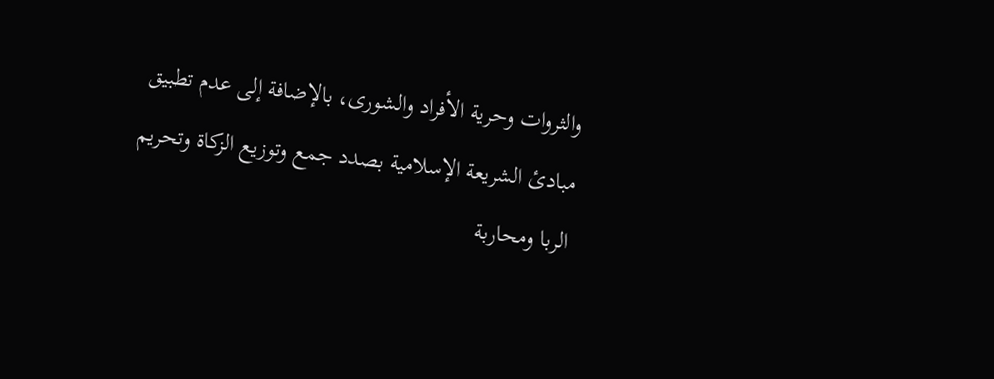والثروات وحرية الأفراد والشورى، بالإضافة إلى عدم تطبيق مبادئ الشريعة الإسلامية بصدد جمع وتوزيع الزكاة وتحريم الربا ومحاربة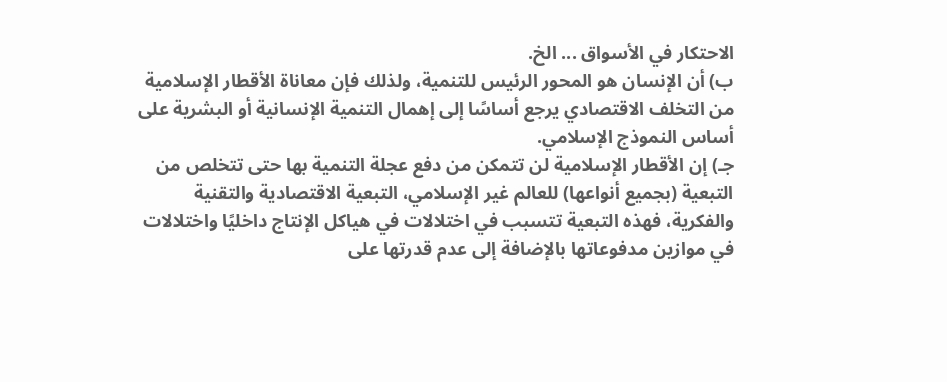الاحتكار في الأسواق ... الخ.
ب) أن الإنسان هو المحور الرئيس للتنمية، ولذلك فإن معاناة الأقطار الإسلامية من التخلف الاقتصادي يرجع أساسًا إلى إهمال التنمية الإنسانية أو البشرية على أساس النموذج الإسلامي.
جـ) إن الأقطار الإسلامية لن تتمكن من دفع عجلة التنمية بها حتى تتخلص من التبعية (بجميع أنواعها) للعالم غير الإسلامي، التبعية الاقتصادية والتقنية والفكرية، فهذه التبعية تتسبب في اختلالات في هياكل الإنتاج داخليًا واختلالات في موازين مدفوعاتها بالإضافة إلى عدم قدرتها على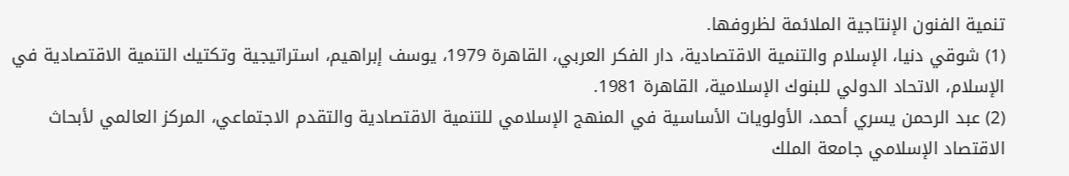تنمية الفنون الإنتاجية الملائمة لظروفها.
(1) شوقي دنيا، الإسلام والتنمية الاقتصادية، دار الفكر العربي، القاهرة 1979، يوسف إبراهيم، استراتيجية وتكتيك التنمية الاقتصادية في الإسلام، الاتحاد الدولي للبنوك الإسلامية، القاهرة 1981.
(2) عبد الرحمن يسري أحمد، الأولويات الأساسية في المنهج الإسلامي للتنمية الاقتصادية والتقدم الاجتماعي، المركز العالمي لأبحاث الاقتصاد الإسلامي جامعة الملك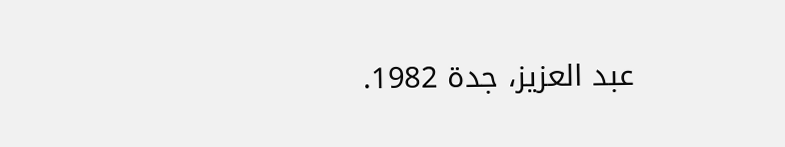عبد العزيز، جدة 1982.